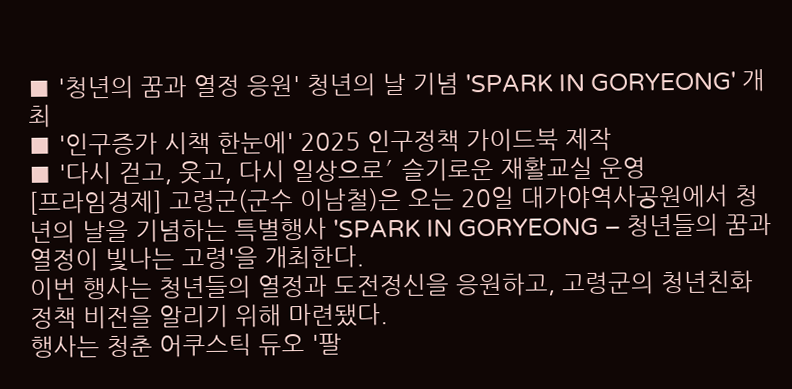■ '청년의 꿈과 열정 응원' 청년의 날 기념 'SPARK IN GORYEONG' 개최
■ '인구증가 시책 한눈에' 2025 인구정책 가이드북 제작
■ '다시 걷고, 웃고, 다시 일상으로′ 슬기로운 재활교실 운영
[프라임경제] 고령군(군수 이남철)은 오는 20일 대가야역사공원에서 청년의 날을 기념하는 특별행사 'SPARK IN GORYEONG – 청년들의 꿈과 열정이 빛나는 고령'을 개최한다.
이번 행사는 청년들의 열정과 도전정신을 응원하고, 고령군의 청년친화 정책 비전을 알리기 위해 마련됐다.
행사는 청춘 어쿠스틱 듀오 '팔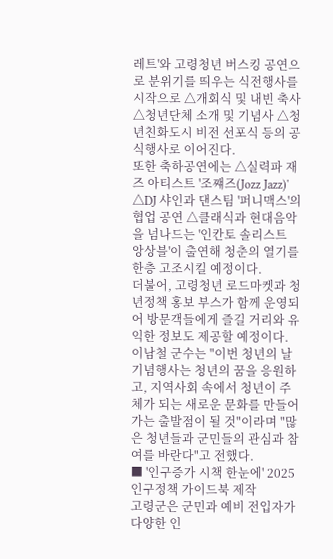레트'와 고령청년 버스킹 공연으로 분위기를 띄우는 식전행사를 시작으로 △개회식 및 내빈 축사 △청년단체 소개 및 기념사 △청년친화도시 비전 선포식 등의 공식행사로 이어진다.
또한 축하공연에는 △실력파 재즈 아티스트 '조쨰즈(Jozz Jazz)' △DJ 샤인과 댄스팀 '퍼니맥스'의 협업 공연 △클래식과 현대음악을 넘나드는 '인칸토 솔리스트 앙상블'이 출연해 청춘의 열기를 한층 고조시킬 예정이다.
더불어, 고령청년 로드마켓과 청년정책 홍보 부스가 함께 운영되어 방문객들에게 즐길 거리와 유익한 정보도 제공할 예정이다.
이남철 군수는 "이번 청년의 날 기념행사는 청년의 꿈을 응원하고, 지역사회 속에서 청년이 주체가 되는 새로운 문화를 만들어가는 출발점이 될 것"이라며 "많은 청년들과 군민들의 관심과 참여를 바란다"고 전했다.
■ '인구증가 시책 한눈에' 2025 인구정책 가이드북 제작
고령군은 군민과 예비 전입자가 다양한 인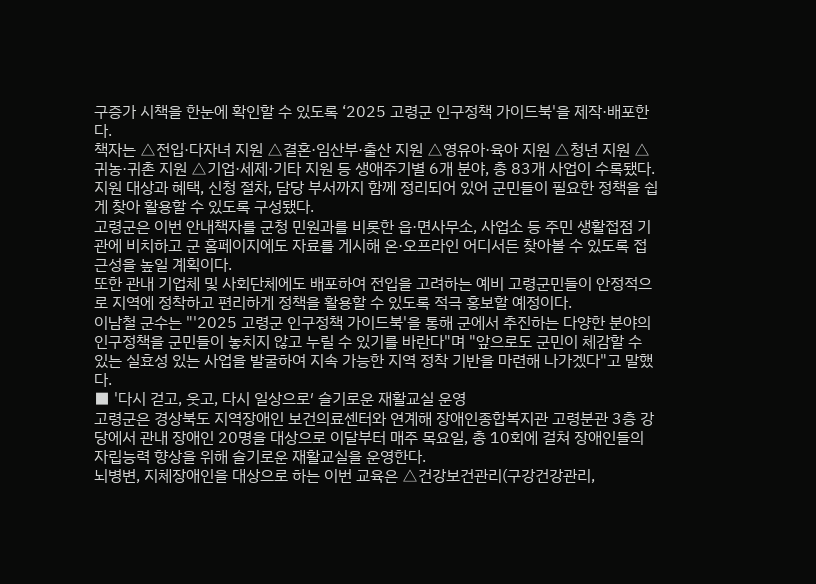구증가 시책을 한눈에 확인할 수 있도록 ‘2025 고령군 인구정책 가이드북'을 제작·배포한다.
책자는 △전입·다자녀 지원 △결혼·임산부·출산 지원 △영유아·육아 지원 △청년 지원 △귀농·귀촌 지원 △기업·세제·기타 지원 등 생애주기별 6개 분야, 총 83개 사업이 수록됐다.
지원 대상과 혜택, 신청 절차, 담당 부서까지 함께 정리되어 있어 군민들이 필요한 정책을 쉽게 찾아 활용할 수 있도록 구성됐다.
고령군은 이번 안내책자를 군청 민원과를 비롯한 읍·면사무소, 사업소 등 주민 생활접점 기관에 비치하고 군 홈페이지에도 자료를 게시해 온·오프라인 어디서든 찾아볼 수 있도록 접근성을 높일 계획이다.
또한 관내 기업체 및 사회단체에도 배포하여 전입을 고려하는 예비 고령군민들이 안정적으로 지역에 정착하고 편리하게 정책을 활용할 수 있도록 적극 홍보할 예정이다.
이남철 군수는 "'2025 고령군 인구정책 가이드북'을 통해 군에서 추진하는 다양한 분야의 인구정책을 군민들이 놓치지 않고 누릴 수 있기를 바란다"며 "앞으로도 군민이 체감할 수 있는 실효성 있는 사업을 발굴하여 지속 가능한 지역 정착 기반을 마련해 나가겠다"고 말했다.
■ '다시 걷고, 웃고, 다시 일상으로′ 슬기로운 재활교실 운영
고령군은 경상북도 지역장애인 보건의료센터와 연계해 장애인종합복지관 고령분관 3층 강당에서 관내 장애인 20명을 대상으로 이달부터 매주 목요일, 총 10회에 걸쳐 장애인들의 자립능력 향상을 위해 슬기로운 재활교실을 운영한다.
뇌병변, 지체장애인을 대상으로 하는 이번 교육은 △건강보건관리(구강건강관리,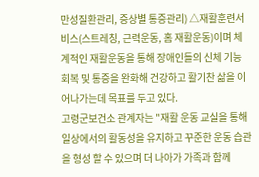만성질환관리, 증상별 통증관리) △재활훈련서비스(스트레칭, 근력운동, 홈 재활운동)이며 체계적인 재활운동을 통해 장애인들의 신체 기능 회복 및 통증을 완화해 건강하고 활기찬 삶을 이어나가는데 목표를 두고 있다.
고령군보건소 관계자는 "재활 운동 교실을 통해 일상에서의 활동성을 유지하고 꾸준한 운동 습관을 형성 할 수 있으며 더 나아가 가족과 함께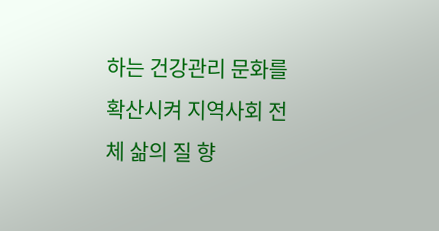하는 건강관리 문화를 확산시켜 지역사회 전체 삶의 질 향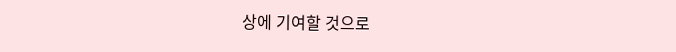상에 기여할 것으로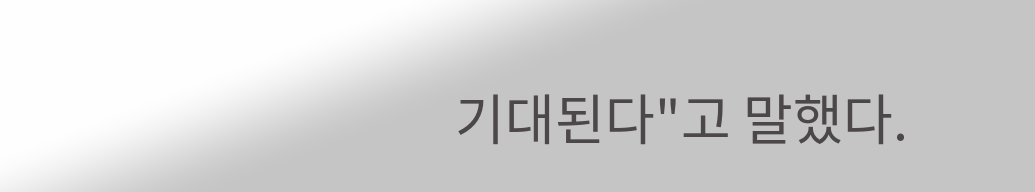기대된다"고 말했다.